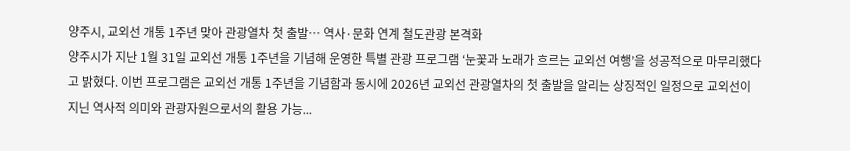양주시, 교외선 개통 1주년 맞아 관광열차 첫 출발… 역사·문화 연계 철도관광 본격화
양주시가 지난 1월 31일 교외선 개통 1주년을 기념해 운영한 특별 관광 프로그램 ‘눈꽃과 노래가 흐르는 교외선 여행’을 성공적으로 마무리했다고 밝혔다. 이번 프로그램은 교외선 개통 1주년을 기념함과 동시에 2026년 교외선 관광열차의 첫 출발을 알리는 상징적인 일정으로 교외선이 지닌 역사적 의미와 관광자원으로서의 활용 가능...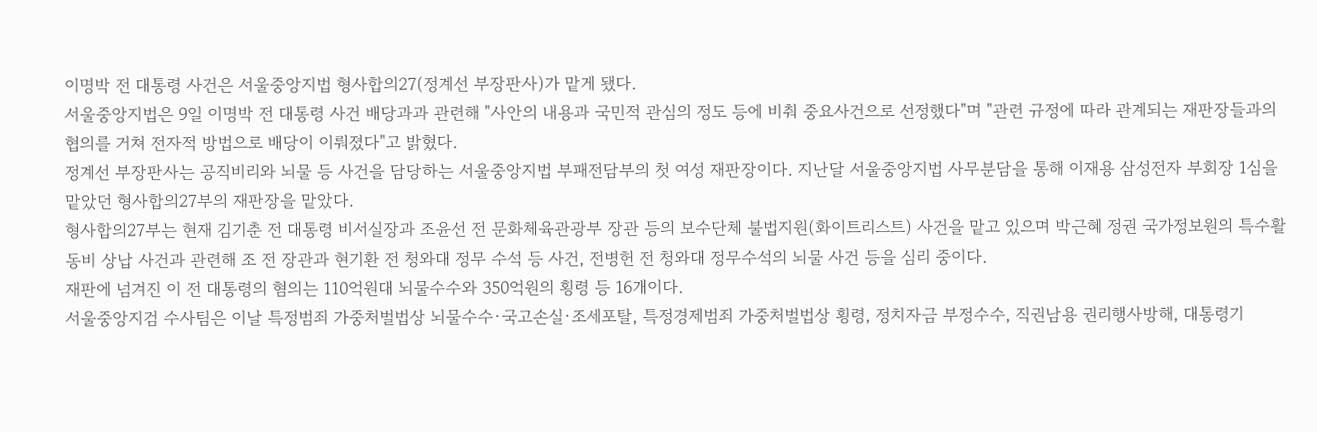이명박 전 대통령 사건은 서울중앙지법 형사합의27(정계선 부장판사)가 맡게 됐다.
서울중앙지법은 9일 이명박 전 대통령 사건 배당과과 관련해 "사안의 내용과 국민적 관심의 정도 등에 비춰 중요사건으로 선정했다"며 "관련 규정에 따라 관계되는 재판장들과의 협의를 거쳐 전자적 방법으로 배당이 이뤄졌다"고 밝혔다.
정계선 부장판사는 공직비리와 뇌물 등 사건을 담당하는 서울중앙지법 부패전담부의 첫 여성 재판장이다. 지난달 서울중앙지법 사무분담을 통해 이재용 삼성전자 부회장 1심을 맡았던 형사합의27부의 재판장을 맡았다.
형사합의27부는 현재 김기춘 전 대통령 비서실장과 조윤선 전 문화체육관광부 장관 등의 보수단체 불법지원(화이트리스트) 사건을 맡고 있으며 박근혜 정권 국가정보원의 특수활동비 상납 사건과 관련해 조 전 장관과 현기환 전 청와대 정무 수석 등 사건, 전병헌 전 청와대 정무수석의 뇌물 사건 등을 심리 중이다.
재판에 넘겨진 이 전 대통령의 혐의는 110억원대 뇌물수수와 350억원의 횡령 등 16개이다.
서울중앙지검 수사팀은 이날 특정범죄 가중처벌법상 뇌물수수·국고손실·조세포탈, 특정경제범죄 가중처벌법상 횡령, 정치자금 부정수수, 직권남용 권리행사방해, 대통령기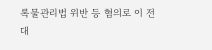록물관리법 위반 등 혐의로 이 전 대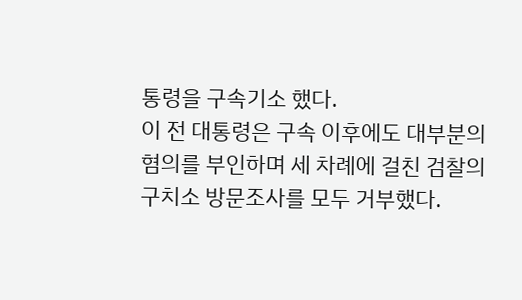통령을 구속기소 했다.
이 전 대통령은 구속 이후에도 대부분의 혐의를 부인하며 세 차례에 걸친 검찰의 구치소 방문조사를 모두 거부했다.